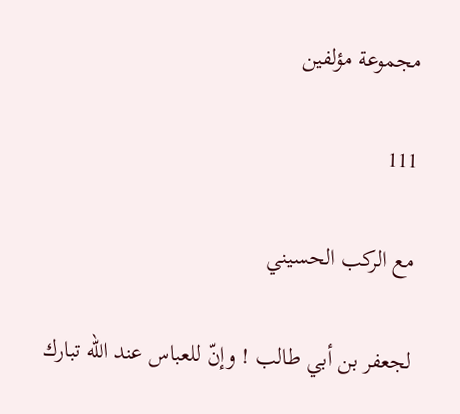مجموعة مؤلفين

111

مع الركب الحسيني

لجعفر بن أبي طالب ! وإنّ للعباس عند اللّه تبارك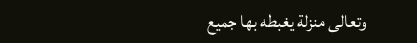وتعالى منزلة يغبطه بها جميع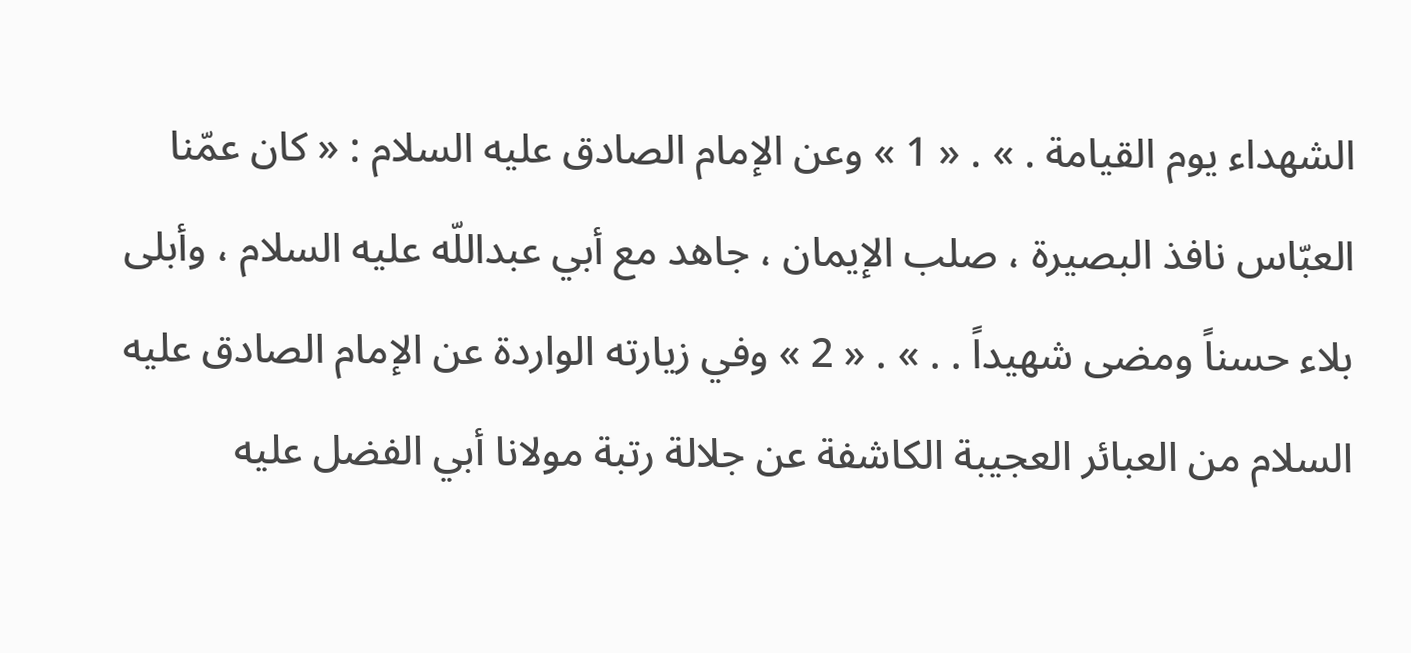الشهداء يوم القيامة . » . « 1 » وعن الإمام الصادق عليه السلام : « كان عمّنا العبّاس نافذ البصيرة ، صلب الإيمان ، جاهد مع أبي عبداللّه عليه السلام ، وأبلى بلاء حسناً ومضى شهيداً . . » . « 2 » وفي زيارته الواردة عن الإمام الصادق عليه السلام من العبائر العجيبة الكاشفة عن جلالة رتبة مولانا أبي الفضل عليه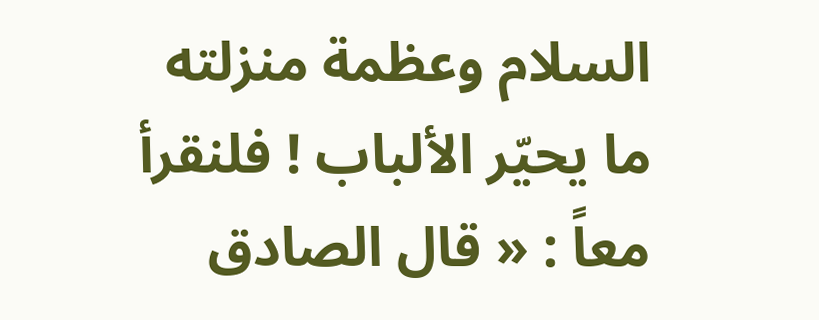السلام وعظمة منزلته ما يحيّر الألباب ! فلنقرأ معاً : « قال الصادق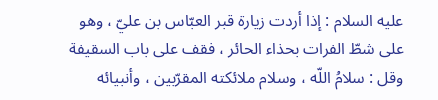عليه السلام : إذا أردت زيارة قبر العبّاس بن عليّ ، وهو على شطّ الفرات بحذاء الحائر ، فقف على باب السقيفة وقل : سلامُ اللّه ، وسلام ملائكته المقرّبين ، وأنبيائه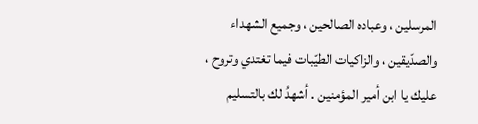المرسلين ، وعباده الصالحين ، وجميع الشهداء والصدّيقين ، والزاكيات الطيّبات فيما تغتدي وتروح ، عليك يا ابن أمير المؤمنين . أشهدُ لك بالتسليم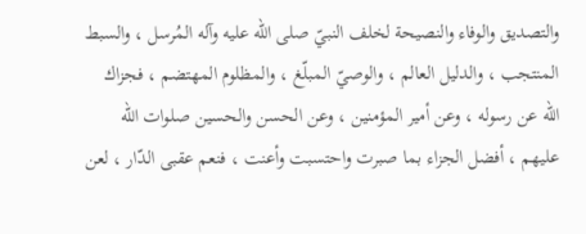والتصديق والوفاء والنصيحة لخلف النبيّ صلى الله عليه وآله المُرسل ، والسبط المنتجب ، والدليل العالم ، والوصيّ المبلّغ ، والمظلوم المهتضم ، فجزاك اللّه عن رسوله ، وعن أمير المؤمنين ، وعن الحسن والحسين صلوات اللّه عليهم ، أفضل الجزاء بما صبرت واحتسبت وأعنت ، فنعم عقبى الدّار ، لعن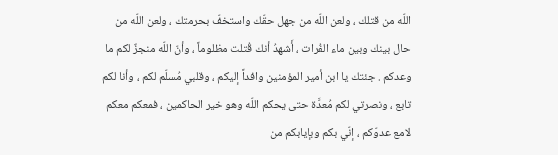اللّه من قتلك ، ولعن اللّه من جهل حقّك واستخفّ بحرمتك ، ولعن اللّه من حال بينك وبين ماء الفُرات ، أَشهدُ أنك قُتلت مظلوماً ، وأنّ اللّه منجزٌ لكم ما وعدكم . جئتك يا ابن أمير المؤمنين وافداً إليكم ، وقلبي مُسلّم لكم ، وأنا لكم تابع ، ونصرتي لكم مُعدَّة حتى يحكم اللّه وهو خير الحاكمين ، فمعكم معكم لامع عدوّكم ، إنّي بكم وبإيابكم من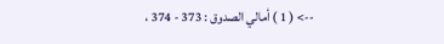--> ( 1 ) أمالي الصدوق : 373 - 374 ،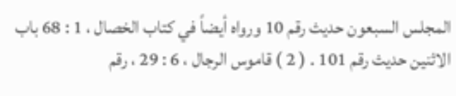المجلس السبعون حديث رقم 10 ورواه أيضاً في كتاب الخصال ، 1 : 68 باب الاثنين حديث رقم 101 . ( 2 ) قاموس الرجال ، 6 : 29 ، رقم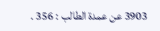3903 عن عمدة الطالب : 356 .